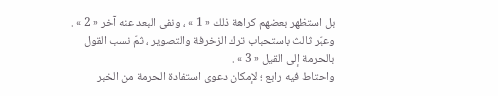بل استظهر بعضهم كراهة ذلك « 1 » ، ونفى البعد عنه آخر « 2 » .
وعبّر ثالث باستحباب ترك الزخرفة والتصوير ، ثمّ نسب القول بالحرمة إلى القيل « 3 » .
واحتاط فيه رابع ؛ لإمكان دعوى استفادة الحرمة من الخبر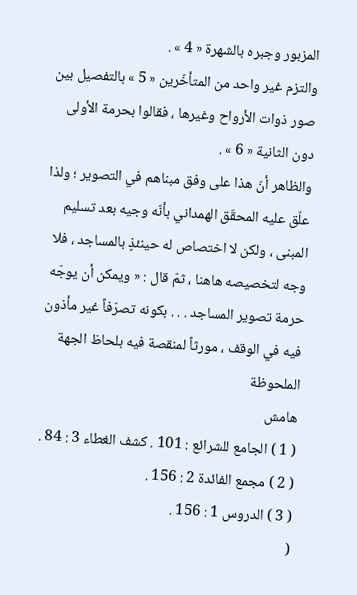المزبور وجبره بالشهرة « 4 » .
والتزم غير واحد من المتأخّرين « 5 » بالتفصيل بين صور ذوات الأرواح وغيرها ، فقالوا بحرمة الأولى دون الثانية « 6 » .
والظاهر أنّ هذا على وفق مبناهم في التصوير ؛ ولذا علّق عليه المحقّق الهمداني بأنّه وجيه بعد تسليم المبنى ، ولكن لا اختصاص له حينئذٍ بالمساجد ، فلا وجه لتخصيصه هاهنا ، ثمّ قال : « ويمكن أن يوجّه حرمة تصوير المساجد . . . بكونه تصرّفاً غير مأذون فيه في الوقف ، مورثاً لمنقصة فيه بلحاظ الجهة الملحوظة
هامش
( 1 ) الجامع للشرائع : 101 . كشف الغطاء 3 : 84 .
( 2 ) مجمع الفائدة 2 : 156 .
( 3 ) الدروس 1 : 156 .
(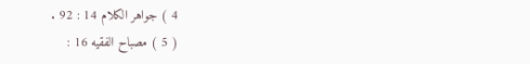4 ) جواهر الكلام 14 : 92 .
( 5 ) مصباح الفقيه 16 :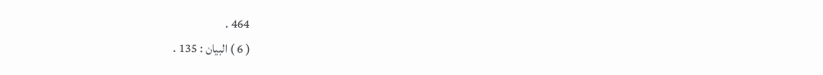464 .
( 6 ) البيان : 135 .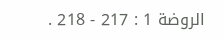الروضة 1 : 217 - 218 .